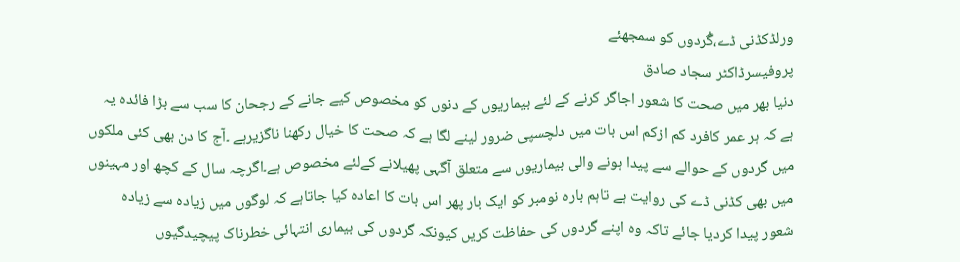ورلڈکڈنی ڈے،گُردوں کو سمجھئے
پروفیسرڈاکٹر سجاد صادق
دنیا بھر میں صحت کا شعور اجاگر کرنے کے لئے بیماریوں کے دنوں کو مخصوص کیے جانے کے رجحان کا سب سے بڑا فائدہ یہ ہے کہ ہر عمر کافرد کم ازکم اس بات میں دلچسپی ضرور لینے لگا ہے کہ صحت کا خیال رکھنا ناگزیرہے ۔آج کا دن بھی کئی ملکوں میں گردوں کے حوالے سے پیدا ہونے والی بیماریوں سے متعلق آگہی پھیلانے کےلئے مخصوص ہے۔اگرچہ سال کے کچھ اور مہینوں میں بھی کڈنی ڈے کی روایت ہے تاہم بارہ نومبر کو ایک بار پھر اس بات کا اعادہ کیا جاتاہے کہ لوگوں میں زیادہ سے زیادہ شعور پیدا کردیا جائے تاکہ وہ اپنے گردوں کی حفاظت کریں کیونکہ گردوں کی بیماری انتہائی خطرناک پیچیدگیوں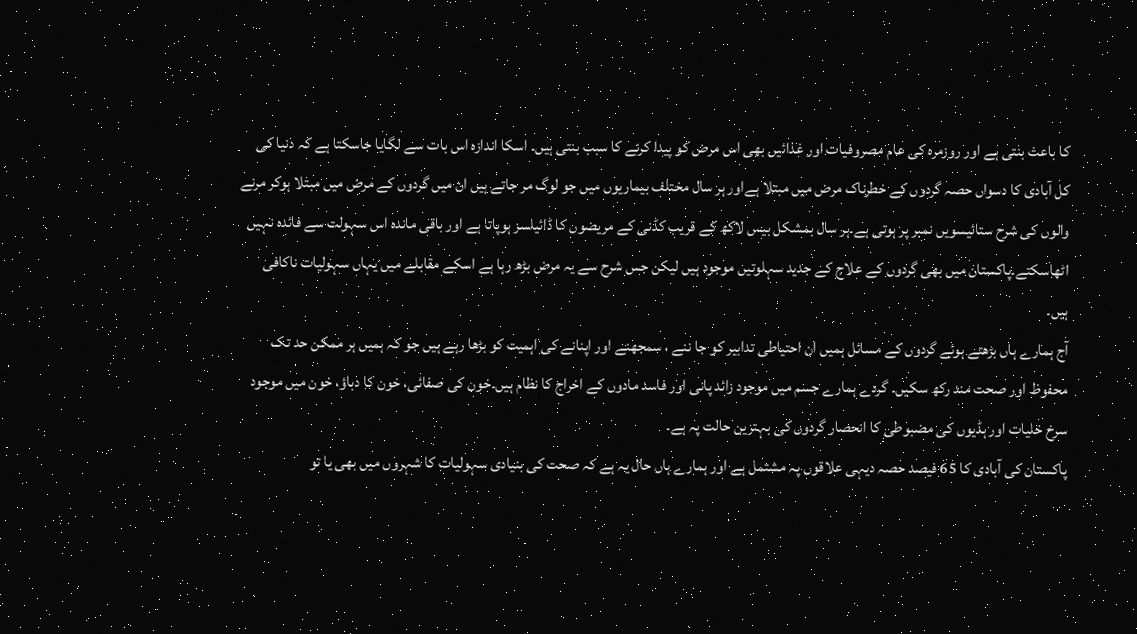کا باعث بنتی ہے اور روزمرہ کی عام مصروفیات اور غذائیں بھی اس مرض کو پیدا کرنے کا سبب بنتی ہیں۔ اسکا اندازہ اس بات سے لگایا جاسکتا ہے کہ دنیا کی کل آبادی کا دسواں حصہ گردوں کے خطرناک مرض میں مبتلا ہےاور ہر سال مختلف بیماریوں میں جو لوگ مر جاتے ہیں ان میں گردوں کے مرض میں مبتلا ہوکر مرنے والوں کی شرح ستائیسویں نمبر پر ہوتی ہے۔ہر سال بمشکل بیس لاکھ کے قریب کڈنی کے مریضوں کا ڈائیلسز ہوپاتا ہے اور باقی ماندہ اس سہولت سے فائدہ نہیں اٹھاسکتے۔پاکستان میں بھی گردوں کے علاج کے جدید سہلوتیں موجود ہیں لیکن جس شرح سے یہ مرض بڑھ رہا ہے اسکے مقابلے میں یہاں سہولیات ناکافی ہیں۔
آج ہمارے ہاں بڑھتے ہوئے گردوں کے مسائل ہمیں ان احتیاطی تدابیر کو جا ننے ، سمجھنے اور اپنانے کی اہمیت کو بڑھا رہے ہیں جو کہ ہمیں ہر ممکن حد تک محفوظ اور صحت مند رکھ سکیں۔ گردے ہمارے جسم میں موجود زائد پانی اور فاسد مادوں کے اخراج کا نظام ہیں۔خون کی صفائی، خون کا دباؤ، خون میں موجود سرخ خلیات اور ہڈیوں کی مضبوطی کا انحصار گردوں کی بہترین حالت پہ ہے۔
پاکستان کی آبادی کا 65 فیصد حصہ دیہی علاقوں پہ مشتمل ہے اور ہمارے ہاں حال یہ ہے کہ صحت کی بنیادی سہولیات کا شہروں میں بھی یا تو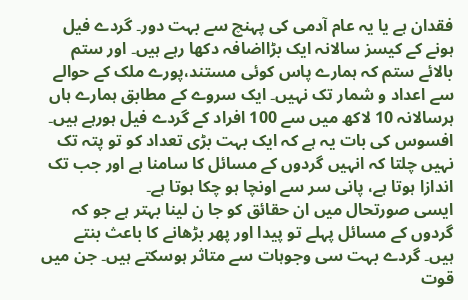فقدان ہے یا یہ عام آدمی کی پہنچ سے بہت دور۔ گردے فیل ہونے کے کیسز سالانہ ایک بڑااضافہ دکھا رہے ہیں۔ اور ستم بالائے ستم کہ ہمارے پاس کوئی مستند،پورے ملک کے حوالے سے اعداد و شمار تک نہیں۔ ایک سروے کے مطابق ہمارے ہاں ہرسالانہ 10 لاکھ میں سے 100 افراد کے گردے فیل ہورہے ہیں۔ افسوس کی بات یہ ہے کہ ایک بہت بڑی تعداد کو تو پتہ تک نہیں چلتا کہ انہیں گردوں کے مسائل کا سامنا ہے اور جب تک اندازا ہوتا ہے، پانی سر سے اونچا ہو چکا ہوتا ہے۔
ایسی صورتحال میں ان حقائق کو جا ن لینا بہتر ہے جو کہ گردوں کے مسائل پہلے تو پیدا اور پھر بڑھانے کا باعث بنتے ہیں۔ گردے بہت سی وجوہات سے متاثر ہوسکتے ہیں۔ جن میں قوت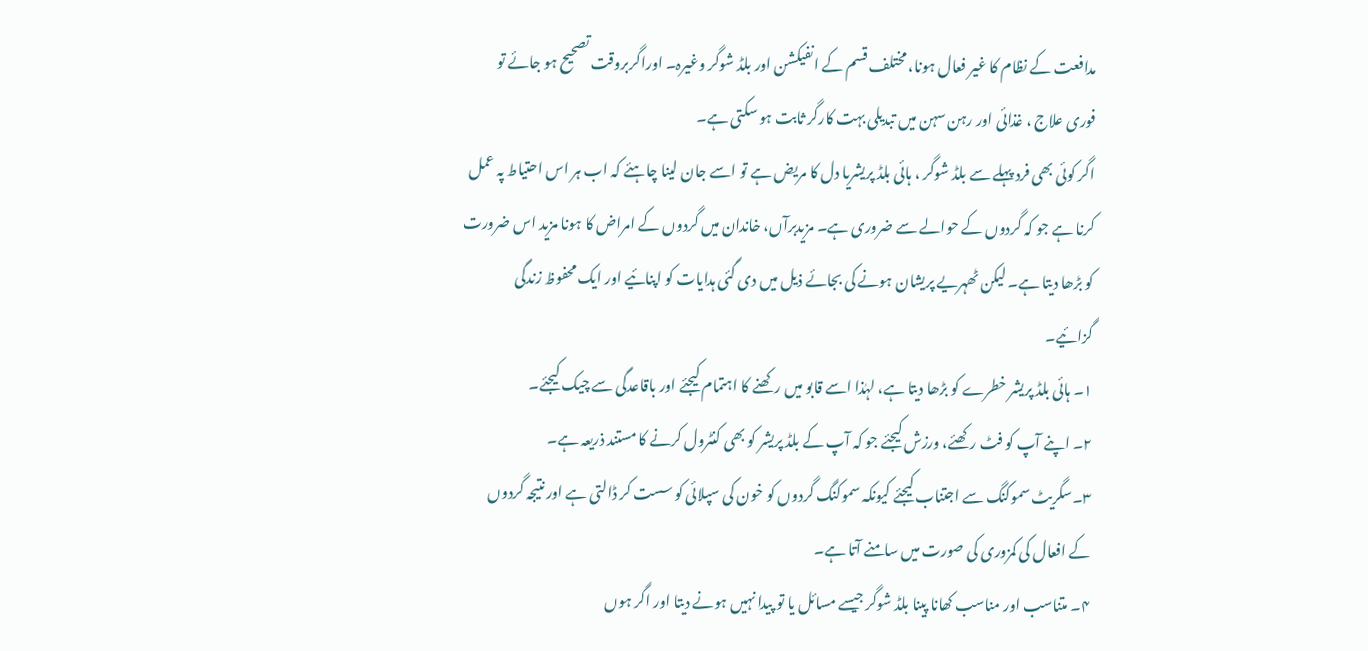مدافعت کے نظام کا غیر فعال ہونا، مختلف قسم کے انفیکشن اور بلڈ شوگر وغیرہ۔ اوراگربروقت تصحیح ہو جائے تو فوری علاج ، غذائی اور رہن سہن میں تبدیلی بہت کارگر ثابت ہو سکتی ہے۔
اگر کوئی بھی فرد پہلے سے بلڈ شوگر ، ہائی بلڈ پریشریا دل کا مریض ہے تو اسے جان لینا چاہئے کہ اب ہر اس احتیاط پہ عمل کرنا ہے جو کہ گردوں کے حوالے سے ضروری ہے۔ مزیدبرآں، خاندان میں گردوں کے امراض کا ہونا مزید اس ضرورت کو بڑھا دیتا ہے۔ لیکن ٹھہریے پریشان ہونے کی بجائے ذیل میں دی گئی ہدایات کو اپنائیے اور ایک محفوظ زندگی گزائیے۔
۱۔ ہائی بلڈ پریشر خطرے کو بڑھا دیتا ہے، لہٰذا اسے قابو میں رکھنے کا اہتمام کیجئے اور باقاعدگی سے چیک کیجئے۔
۲۔ اپنے آپ کو فٹ رکھئے، ورزش کیجئے جو کہ آپ کے بلڈ پریشر کو بھی کنٹرول کرنے کا مستند ذریعہ ہے۔
۳۔سگریٹ سموکنگ سے اجتناب کیجئے کیونکہ سموکنگ گردوں کو خون کی سپلائی کو سست کر ڈالتی ہے اور نتیجہ گردوں کے افعال کی کمزوری کی صورت میں سامنے آتا ہے۔
۴۔ متناسب اور مناسب کھانا پینا بلڈ شوگر جیسے مسائل یا تو پیدا نہیں ہونے دیتا اور اگر ہوں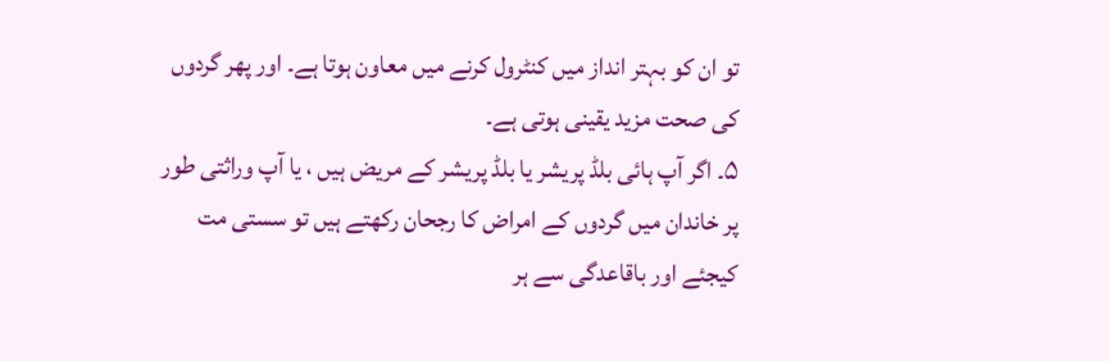تو ان کو بہتر انداز میں کنٹرول کرنے میں معاون ہوتا ہے۔ اور پھر گردوں کی صحت مزید یقینی ہوتی ہے۔
۵۔ اگر آپ ہائی بلڈ پریشر یا بلڈ پریشر کے مریض ہیں ، یا آپ وراثتی طور پر خاندان میں گردوں کے امراض کا رجحان رکھتے ہیں تو سستی مت کیجئے اور باقاعدگی سے ہر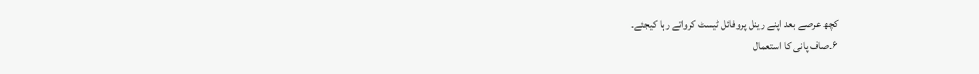کچھ عرصے بعد اپنے رینل پروفائل ٹیسٹ کرواتے رہا کیجئے۔
۶۔صاف پانی کا استعمال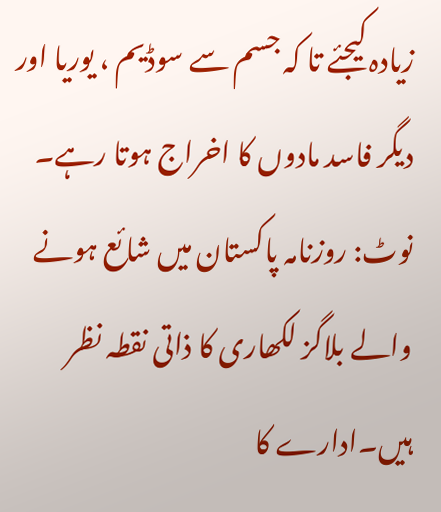زیادہ کیجئے تا کہ جسم سے سوڈیم ، یوریا اور دیگر فاسد مادوں کا اخراج ہوتا رہے۔
نوٹ: روزنامہ پاکستان میں شائع ہونے والے بلاگز لکھاری کا ذاتی نقطہ نظر ہیں۔ادارے کا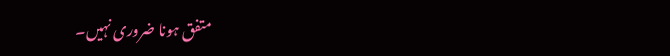متفق ہونا ضروری نہیں۔